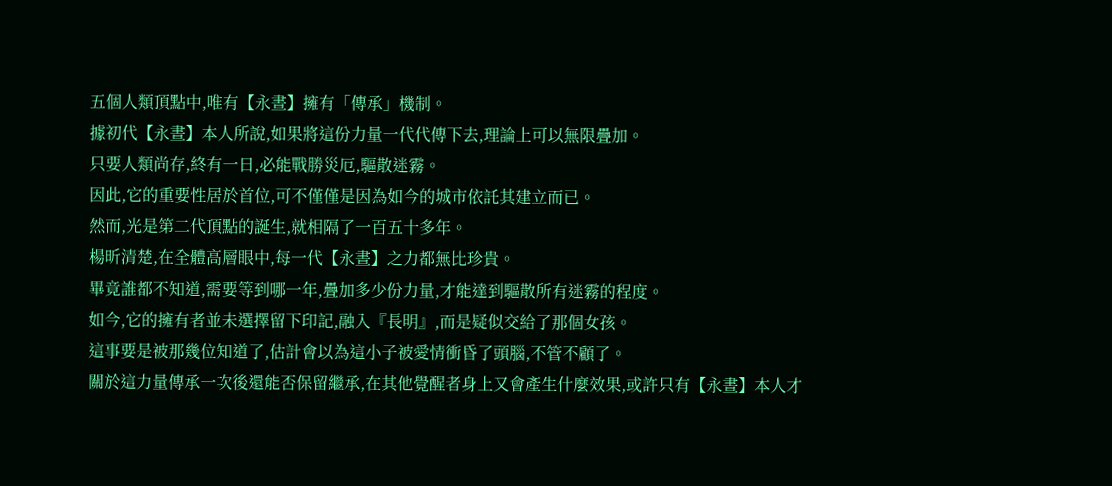五個人類頂點中,唯有【永晝】擁有「傳承」機制。
據初代【永晝】本人所說,如果將這份力量一代代傳下去,理論上可以無限疊加。
只要人類尚存,終有一日,必能戰勝災厄,驅散迷霧。
因此,它的重要性居於首位,可不僅僅是因為如今的城市依託其建立而已。
然而,光是第二代頂點的誕生,就相隔了一百五十多年。
楊昕清楚,在全體高層眼中,每一代【永晝】之力都無比珍貴。
畢竟誰都不知道,需要等到哪一年,疊加多少份力量,才能達到驅散所有迷霧的程度。
如今,它的擁有者並未選擇留下印記,融入『長明』,而是疑似交給了那個女孩。
這事要是被那幾位知道了,估計會以為這小子被愛情衝昏了頭腦,不管不顧了。
關於這力量傳承一次後還能否保留繼承,在其他覺醒者身上又會產生什麼效果,或許只有【永晝】本人才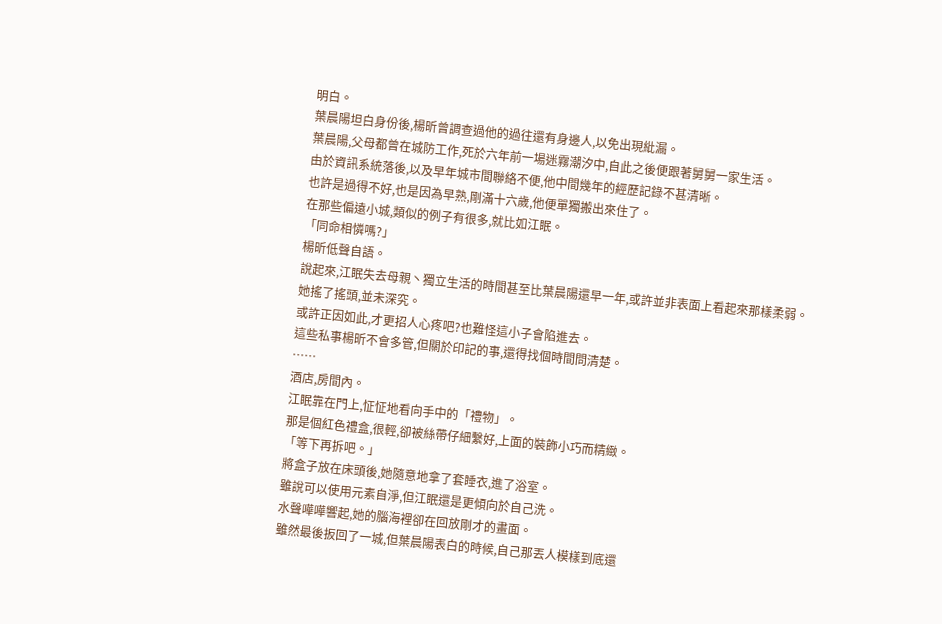明白。
葉晨陽坦白身份後,楊昕曾調查過他的過往還有身邊人,以免出現紕漏。
葉晨陽,父母都曾在城防工作,死於六年前一場迷霧潮汐中,自此之後便跟著舅舅一家生活。
由於資訊系統落後,以及早年城市間聯絡不便,他中間幾年的經歷記錄不甚清晰。
也許是過得不好,也是因為早熟,剛滿十六歲,他便單獨搬出來住了。
在那些偏遠小城,類似的例子有很多,就比如江眠。
「同命相憐嗎?」
楊昕低聲自語。
說起來,江眠失去母親丶獨立生活的時間甚至比葉晨陽還早一年,或許並非表面上看起來那樣柔弱。
她搖了搖頭,並未深究。
或許正因如此,才更招人心疼吧?也難怪這小子會陷進去。
這些私事楊昕不會多管,但關於印記的事,還得找個時間問清楚。
……
酒店,房間內。
江眠靠在門上,怔怔地看向手中的「禮物」。
那是個紅色禮盒,很輕,卻被絲帶仔細繫好,上面的裝飾小巧而精緻。
「等下再拆吧。」
將盒子放在床頭後,她隨意地拿了套睡衣,進了浴室。
雖說可以使用元素自淨,但江眠還是更傾向於自己洗。
水聲嘩嘩響起,她的腦海裡卻在回放剛才的畫面。
雖然最後扳回了一城,但葉晨陽表白的時候,自己那丟人模樣到底還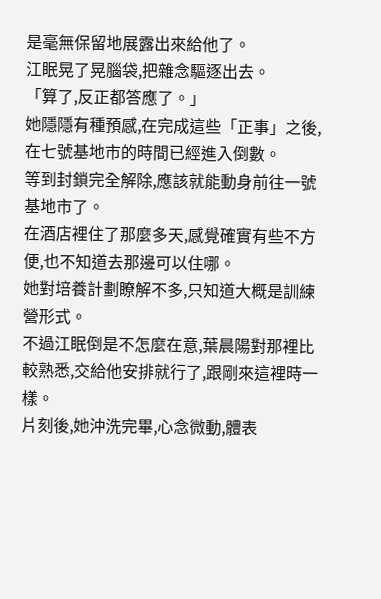是毫無保留地展露出來給他了。
江眠晃了晃腦袋,把雜念驅逐出去。
「算了,反正都答應了。」
她隱隱有種預感,在完成這些「正事」之後,在七號基地市的時間已經進入倒數。
等到封鎖完全解除,應該就能動身前往一號基地市了。
在酒店裡住了那麼多天,感覺確實有些不方便,也不知道去那邊可以住哪。
她對培養計劃瞭解不多,只知道大概是訓練營形式。
不過江眠倒是不怎麼在意,葉晨陽對那裡比較熟悉,交給他安排就行了,跟剛來這裡時一樣。
片刻後,她沖洗完畢,心念微動,體表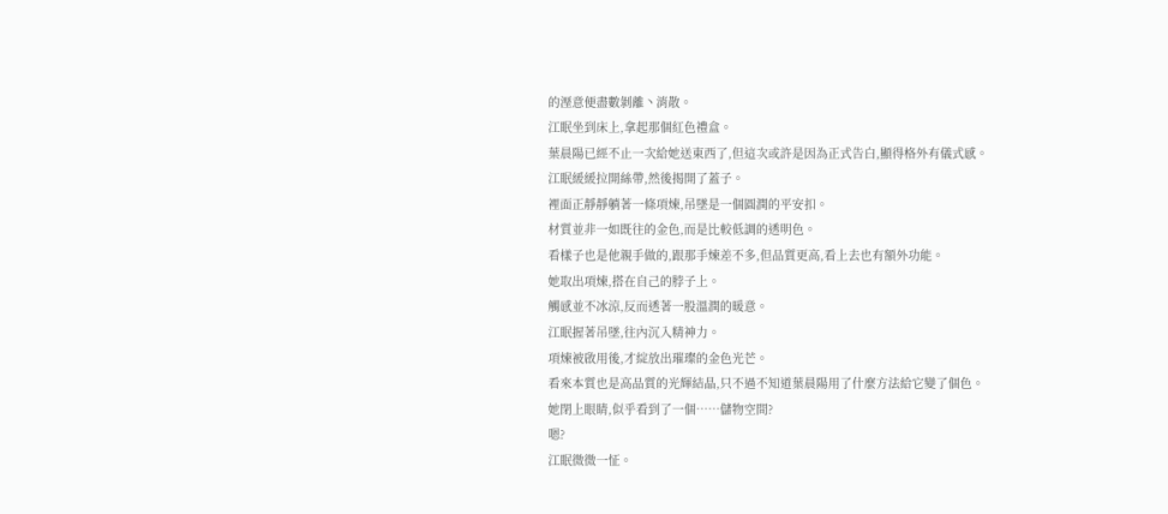的溼意便盡數剝離丶消散。
江眠坐到床上,拿起那個紅色禮盒。
葉晨陽已經不止一次給她送東西了,但這次或許是因為正式告白,顯得格外有儀式感。
江眠緩緩拉開絲帶,然後揭開了蓋子。
裡面正靜靜躺著一條項煉,吊墜是一個圓潤的平安扣。
材質並非一如既往的金色,而是比較低調的透明色。
看樣子也是他親手做的,跟那手煉差不多,但品質更高,看上去也有額外功能。
她取出項煉,搭在自己的脖子上。
觸感並不冰涼,反而透著一股溫潤的暖意。
江眠握著吊墜,往內沉入精神力。
項煉被啟用後,才綻放出璀璨的金色光芒。
看來本質也是高品質的光輝結晶,只不過不知道葉晨陽用了什麼方法給它變了個色。
她閉上眼睛,似乎看到了一個……儲物空間?
嗯?
江眠微微一怔。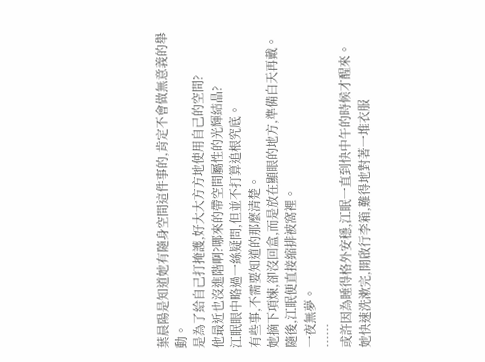葉晨陽是知道她有隨身空間這件事的,肯定不會做無意義的舉動。
是為了給自己打掩護,好大大方方地使用自己的空間?
他最近也沒進階啊?哪來的帶空間屬性的光輝結晶?
江眠眼中略過一絲疑問,但並不打算追根究底。
有些事,不需要知道的那麼清楚。
她摘下項煉,卻沒回盒,而是放在顯眼的地方,準備白天再戴。
隨後,江眠便直接縮排被窩裡。
一夜無夢。
……
或許因為睡得格外安穩,江眠一直到快中午的時候才醒來。
她快速洗漱完,開啟行李箱,難得地對著一堆衣服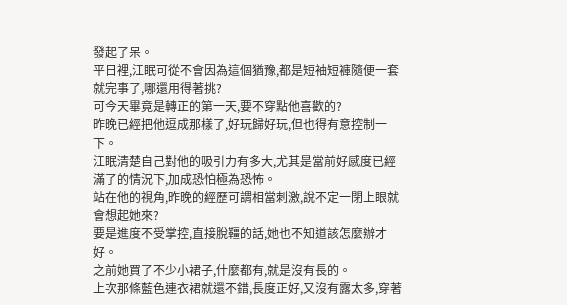發起了呆。
平日裡,江眠可從不會因為這個猶豫,都是短袖短褲隨便一套就完事了,哪還用得著挑?
可今天畢竟是轉正的第一天,要不穿點他喜歡的?
昨晚已經把他逗成那樣了,好玩歸好玩,但也得有意控制一下。
江眠清楚自己對他的吸引力有多大,尤其是當前好感度已經滿了的情況下,加成恐怕極為恐怖。
站在他的視角,昨晚的經歷可謂相當刺激,說不定一閉上眼就會想起她來?
要是進度不受掌控,直接脫韁的話,她也不知道該怎麼辦才好。
之前她買了不少小裙子,什麼都有,就是沒有長的。
上次那條藍色連衣裙就還不錯,長度正好,又沒有露太多,穿著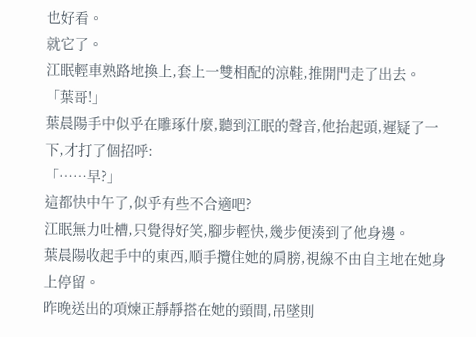也好看。
就它了。
江眠輕車熟路地換上,套上一雙相配的涼鞋,推開門走了出去。
「葉哥!」
葉晨陽手中似乎在雕琢什麼,聽到江眠的聲音,他抬起頭,遲疑了一下,才打了個招呼:
「……早?」
這都快中午了,似乎有些不合適吧?
江眠無力吐槽,只覺得好笑,腳步輕快,幾步便湊到了他身邊。
葉晨陽收起手中的東西,順手攬住她的肩膀,視線不由自主地在她身上停留。
昨晚送出的項煉正靜靜搭在她的頸間,吊墜則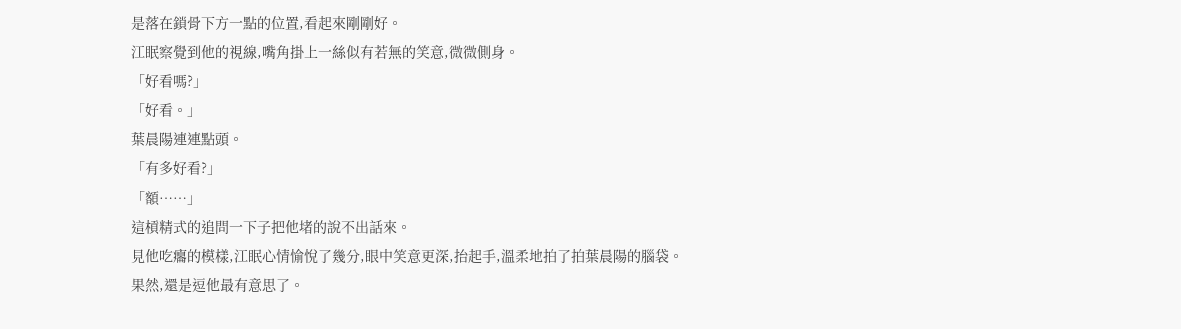是落在鎖骨下方一點的位置,看起來剛剛好。
江眠察覺到他的視線,嘴角掛上一絲似有若無的笑意,微微側身。
「好看嗎?」
「好看。」
葉晨陽連連點頭。
「有多好看?」
「額……」
這槓精式的追問一下子把他堵的說不出話來。
見他吃癟的模樣,江眠心情愉悅了幾分,眼中笑意更深,抬起手,溫柔地拍了拍葉晨陽的腦袋。
果然,還是逗他最有意思了。